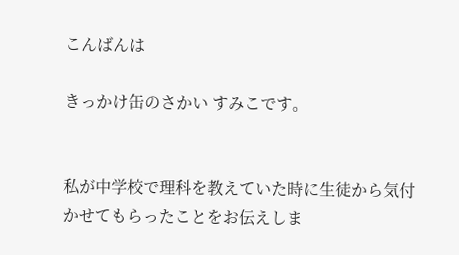こんばんは

きっかけ缶のさかい すみこです。


私が中学校で理科を教えていた時に生徒から気付かせてもらったことをお伝えしま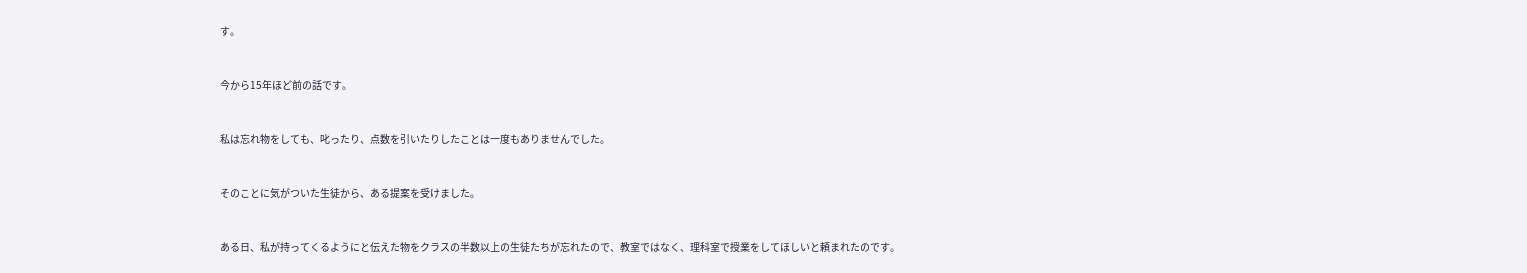す。


今から15年ほど前の話です。


私は忘れ物をしても、叱ったり、点数を引いたりしたことは一度もありませんでした。


そのことに気がついた生徒から、ある提案を受けました。


ある日、私が持ってくるようにと伝えた物をクラスの半数以上の生徒たちが忘れたので、教室ではなく、理科室で授業をしてほしいと頼まれたのです。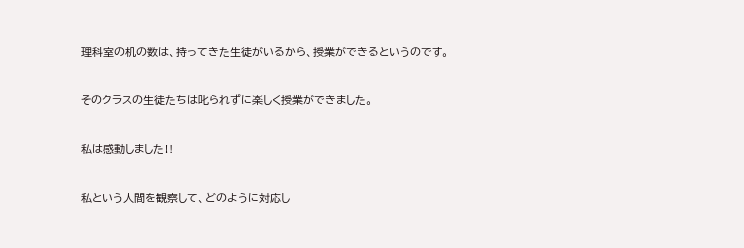理科室の机の数は、持ってきた生徒がいるから、授業ができるというのです。


そのクラスの生徒たちは叱られずに楽しく授業ができました。


私は感動しました‼


私という人間を観察して、どのように対応し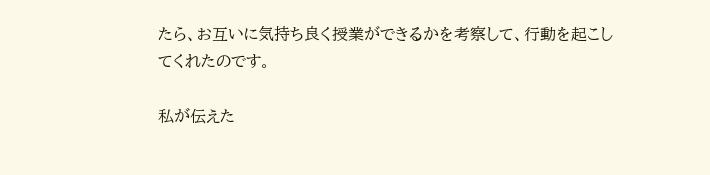たら、お互いに気持ち良く授業ができるかを考察して、行動を起こしてくれたのです。

私が伝えた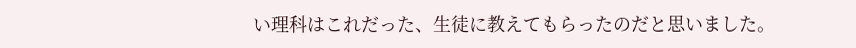い理科はこれだった、生徒に教えてもらったのだと思いました。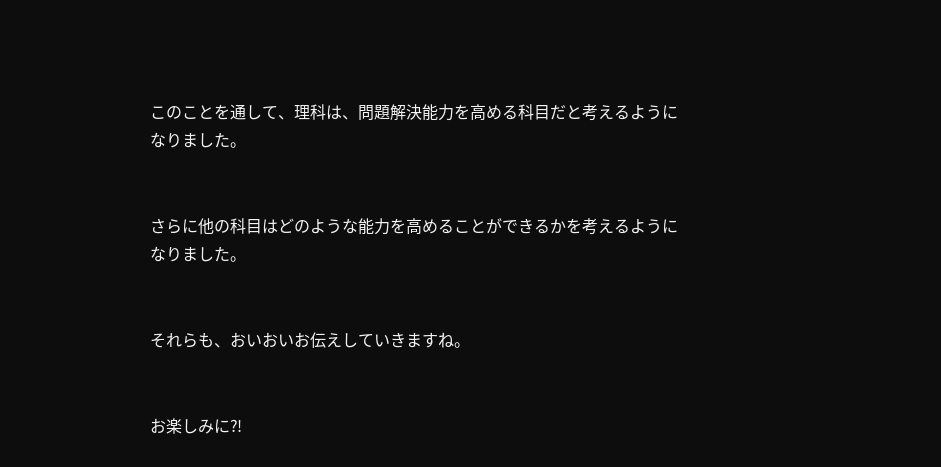このことを通して、理科は、問題解決能力を高める科目だと考えるようになりました。


さらに他の科目はどのような能力を高めることができるかを考えるようになりました。


それらも、おいおいお伝えしていきますね。


お楽しみに⁈